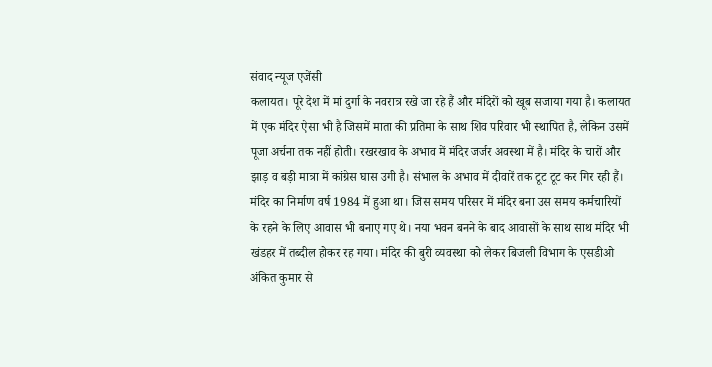संवाद न्यूज एजेंसी
कलायत। पूरे देश में मां दुर्गा के नवरात्र रखे जा रहे हैं और मंदिरों को खूब सजाया गया है। कलायत में एक मंदिर ऐसा भी है जिसमें माता की प्रतिमा के साथ शिव परिवार भी स्थापित है, लेकिन उसमें पूजा अर्चना तक नहीं होती। रखरखाव के अभाव में मंदिर जर्जर अवस्था में है। मंदिर के चारों और झाड़ व बड़ी मात्रा में कांग्रेस घास उगी है। संभाल के अभाव में दीवारें तक टूट टूट कर गिर रही हैं।
मंदिर का निर्माण वर्ष 1984 में हुआ था। जिस समय परिसर में मंदिर बना उस समय कर्मचारियों के रहने के लिए आवास भी बनाए गए थे। नया भवन बनने के बाद आवासों के साथ साथ मंदिर भी खंडहर में तब्दील होकर रह गया। मंदिर की बुरी व्यवस्था को लेकर बिजली विभाग के एसडीओ अंकित कुमार से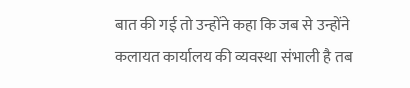बात की गई तो उन्होंने कहा कि जब से उन्होंने कलायत कार्यालय की व्यवस्था संभाली है तब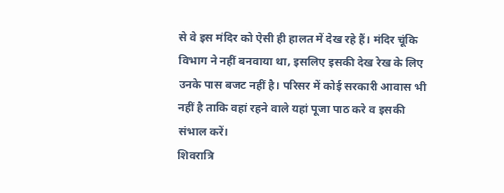से वे इस मंदिर को ऐसी ही हालत में देख रहे हैं। मंदिर चूंकि विभाग ने नहीं बनवाया था, इसलिए इसकी देख रेख के लिए उनके पास बजट नहीं है। परिसर में कोई सरकारी आवास भी नहीं है ताकि वहां रहने वाले यहां पूजा पाठ करे व इसकी संभाल करें।
शिवरात्रि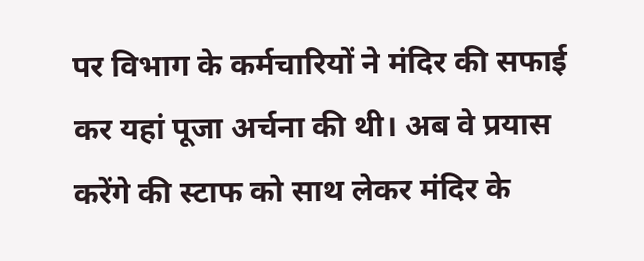पर विभाग के कर्मचारियों ने मंदिर की सफाई कर यहां पूजा अर्चना की थी। अब वे प्रयास करेंगे की स्टाफ को साथ लेकर मंदिर के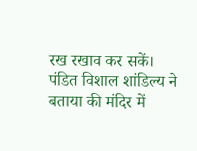रख रखाव कर सकें। पंडित विशाल शांडिल्य ने बताया की मंदिर में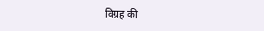विग्रह की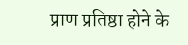प्राण प्रतिष्ठा होने के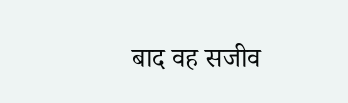बाद वह सजीव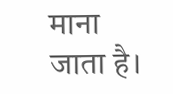माना जाता है।